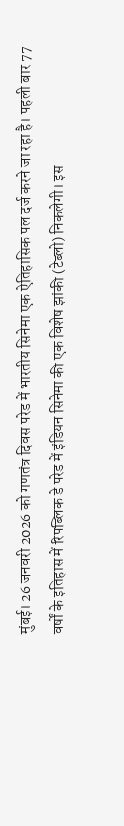मुंबई। 26 जनवरी 2026 को गणतंत्र दिवस परेड में भारतीय सिनेमा एक ऐतिहासिक पल दर्ज करने जा रहा है। पहली बार 77 वर्षों के इतिहास में रिपब्लिक डे परेड में इंडियन सिनेमा की एक विशेष झांकी (टेब्लो) निकलेगी। इस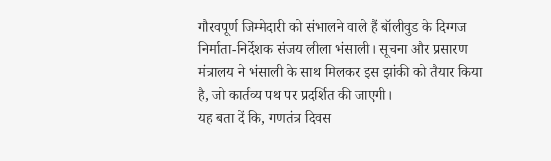गौरवपूर्ण जिम्मेदारी को संभालने वाले हैं बॉलीवुड के दिग्गज निर्माता-निर्देशक संजय लीला भंसाली। सूचना और प्रसारण मंत्रालय ने भंसाली के साथ मिलकर इस झांकी को तैयार किया है, जो कार्तव्य पथ पर प्रदर्शित की जाएगी।
यह बता दें कि, गणतंत्र दिवस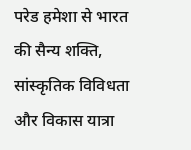परेड हमेशा से भारत की सैन्य शक्ति, सांस्कृतिक विविधता और विकास यात्रा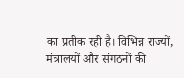का प्रतीक रही है। विभिन्न राज्यों, मंत्रालयों और संगठनों की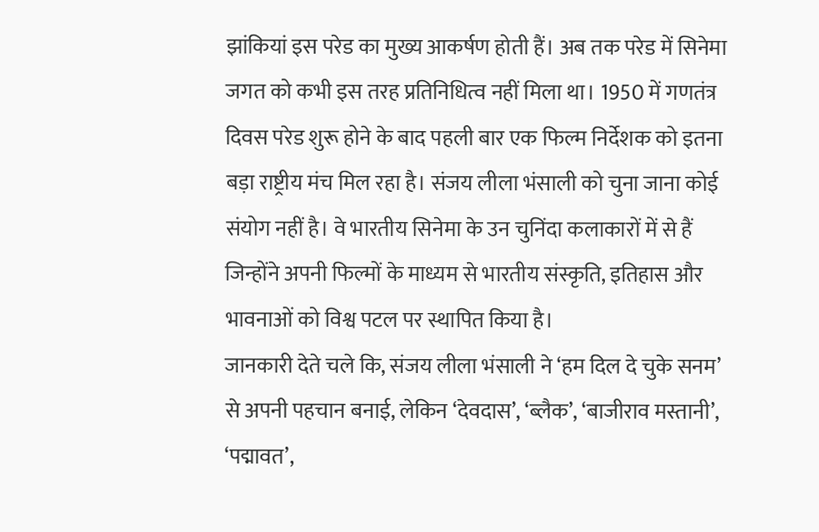झांकियां इस परेड का मुख्य आकर्षण होती हैं। अब तक परेड में सिनेमा जगत को कभी इस तरह प्रतिनिधित्व नहीं मिला था। 1950 में गणतंत्र दिवस परेड शुरू होने के बाद पहली बार एक फिल्म निर्देशक को इतना बड़ा राष्ट्रीय मंच मिल रहा है। संजय लीला भंसाली को चुना जाना कोई संयोग नहीं है। वे भारतीय सिनेमा के उन चुनिंदा कलाकारों में से हैं जिन्होंने अपनी फिल्मों के माध्यम से भारतीय संस्कृति, इतिहास और भावनाओं को विश्व पटल पर स्थापित किया है।
जानकारी देते चले कि, संजय लीला भंसाली ने ‘हम दिल दे चुके सनम’ से अपनी पहचान बनाई, लेकिन ‘देवदास’, ‘ब्लैक’, ‘बाजीराव मस्तानी’, ‘पद्मावत’,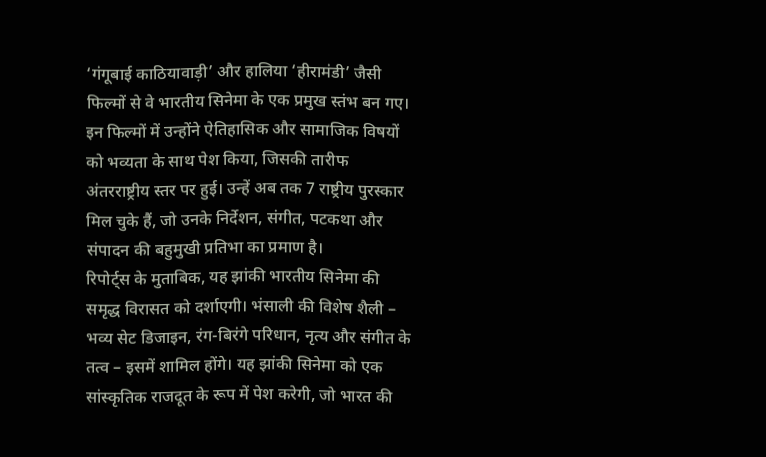‘गंगूबाई काठियावाड़ी’ और हालिया ‘हीरामंडी’ जैसी फिल्मों से वे भारतीय सिनेमा के एक प्रमुख स्तंभ बन गए। इन फिल्मों में उन्होंने ऐतिहासिक और सामाजिक विषयों को भव्यता के साथ पेश किया, जिसकी तारीफ अंतरराष्ट्रीय स्तर पर हुई। उन्हें अब तक 7 राष्ट्रीय पुरस्कार मिल चुके हैं, जो उनके निर्देशन, संगीत, पटकथा और संपादन की बहुमुखी प्रतिभा का प्रमाण है।
रिपोर्ट्स के मुताबिक, यह झांकी भारतीय सिनेमा की समृद्ध विरासत को दर्शाएगी। भंसाली की विशेष शैली – भव्य सेट डिजाइन, रंग-बिरंगे परिधान, नृत्य और संगीत के तत्व – इसमें शामिल होंगे। यह झांकी सिनेमा को एक सांस्कृतिक राजदूत के रूप में पेश करेगी, जो भारत की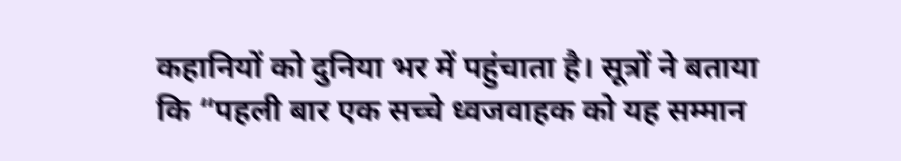कहानियों को दुनिया भर में पहुंचाता है। सूत्रों ने बताया कि “पहली बार एक सच्चे ध्वजवाहक को यह सम्मान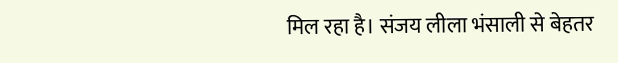मिल रहा है। संजय लीला भंसाली से बेहतर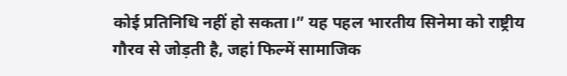कोई प्रतिनिधि नहीं हो सकता।” यह पहल भारतीय सिनेमा को राष्ट्रीय गौरव से जोड़ती है, जहां फिल्में सामाजिक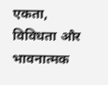एकता, विविधता और भावनात्मक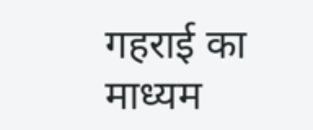गहराई का माध्यम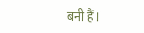बनी हैं।